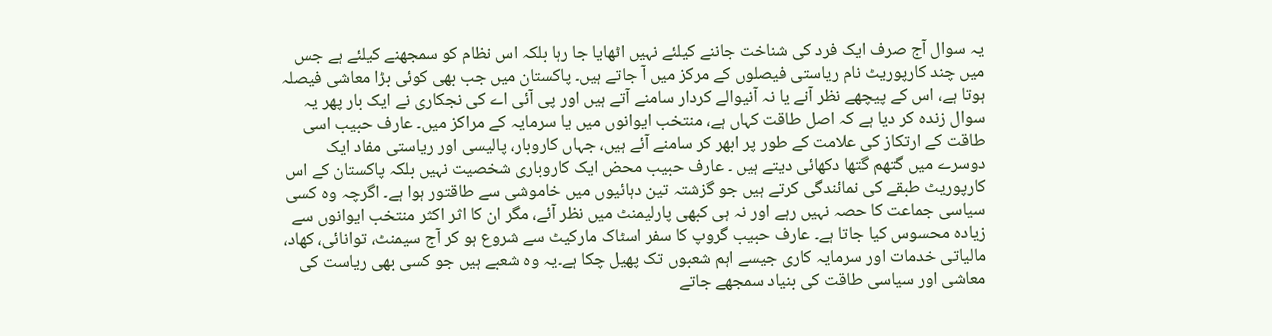یہ سوال آج صرف ایک فرد کی شناخت جاننے کیلئے نہیں اٹھایا جا رہا بلکہ اس نظام کو سمجھنے کیلئے ہے جس میں چند کارپوریٹ نام ریاستی فیصلوں کے مرکز میں آ جاتے ہیں۔ پاکستان میں جب بھی کوئی بڑا معاشی فیصلہ ہوتا ہے، اس کے پیچھے نظر آنے یا نہ آنیوالے کردار سامنے آتے ہیں اور پی آئی اے کی نجکاری نے ایک بار پھر یہ سوال زندہ کر دیا ہے کہ اصل طاقت کہاں ہے، منتخب ایوانوں میں یا سرمایہ کے مراکز میں۔ عارف حبیب اسی طاقت کے ارتکاز کی علامت کے طور پر ابھر کر سامنے آئے ہیں، جہاں کاروبار، پالیسی اور ریاستی مفاد ایک دوسرے میں گتھم گتھا دکھائی دیتے ہیں ۔ عارف حبیب محض ایک کاروباری شخصیت نہیں بلکہ پاکستان کے اس کارپوریٹ طبقے کی نمائندگی کرتے ہیں جو گزشتہ تین دہائیوں میں خاموشی سے طاقتور ہوا ہے۔ اگرچہ وہ کسی سیاسی جماعت کا حصہ نہیں رہے اور نہ ہی کبھی پارلیمنٹ میں نظر آئے، مگر ان کا اثر اکثر منتخب ایوانوں سے زیادہ محسوس کیا جاتا ہے۔ عارف حبیب گروپ کا سفر اسٹاک مارکیٹ سے شروع ہو کر آج سیمنٹ، توانائی، کھاد، مالیاتی خدمات اور سرمایہ کاری جیسے اہم شعبوں تک پھیل چکا ہے۔یہ وہ شعبے ہیں جو کسی بھی ریاست کی معاشی اور سیاسی طاقت کی بنیاد سمجھے جاتے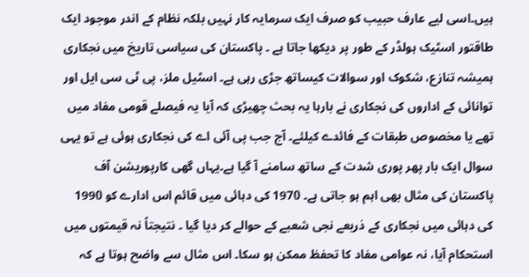ہیں۔اسی لیے عارف حبیب کو صرف ایک سرمایہ کار نہیں بلکہ نظام کے اندر موجود ایک طاقتور اسٹیک ہولڈر کے طور پر دیکھا جاتا ہے ۔ پاکستان کی سیاسی تاریخ میں نجکاری ہمیشہ تنازع، شکوک اور سوالات کیساتھ جڑی رہی ہے۔ اسٹیل ملز، پی ٹی سی ایل اور توانائی کے اداروں کی نجکاری نے بارہا یہ بحث چھیڑی کہ آیا یہ فیصلے قومی مفاد میں تھے یا مخصوص طبقات کے فائدے کیلئے۔ آج جب پی آئی اے کی نجکاری ہوئی ہے تو یہی سوال ایک بار پھر پوری شدت کے ساتھ سامنے آ گیا ہے۔یہاں گھی کارپوریشن آف پاکستان کی مثال بھی اہم ہو جاتی ہے۔ 1970 کی دہائی میں قائم اس ادارے کو 1990 کی دہائی میں نجکاری کے ذریعے نجی شعبے کے حوالے کر دیا گیا ۔ نتیجتاً نہ قیمتوں میں استحکام آیا، نہ عوامی مفاد کا تحفظ ممکن ہو سکا۔ اس مثال سے واضح ہوتا ہے کہ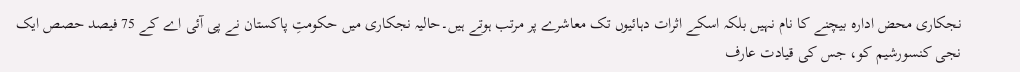نجکاری محض ادارہ بیچنے کا نام نہیں بلکہ اسکے اثرات دہائیوں تک معاشرے پر مرتب ہوتے ہیں۔حالیہ نجکاری میں حکومتِ پاکستان نے پی آئی اے کے 75 فیصد حصص ایک نجی کنسورشیم کو، جس کی قیادت عارف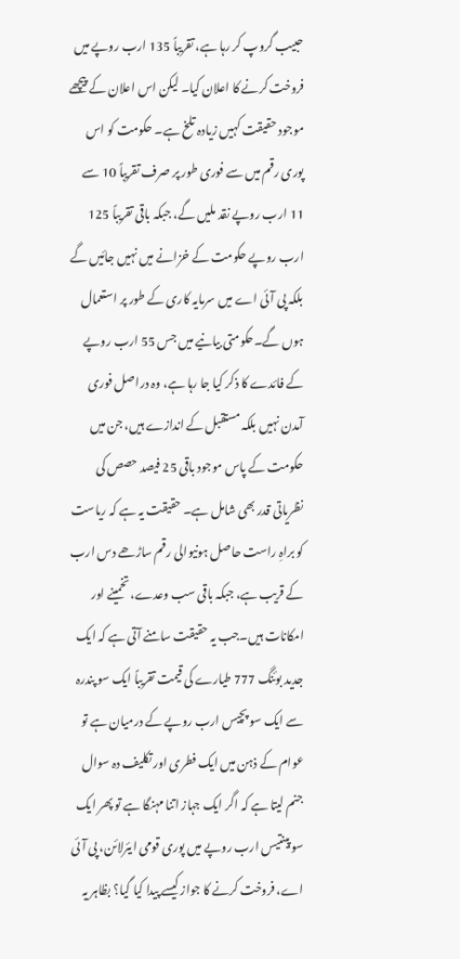حبیب گروپ کر رہا ہے، تقریباً 135 ارب روپے میں فروخت کرنے کا اعلان کیا۔ لیکن اس اعلان کے پیچھے موجود حقیقت کہیں زیادہ تلخ ہے۔ حکومت کو اس پوری رقم میں سے فوری طور پر صرف تقریباً 10 سے 11 ارب روپے نقد ملیں گے، جبکہ باقی تقریباً 125 ارب روپے حکومت کے خزانے میں نہیں جائیں گے بلکہ پی آئی اے میں سرمایہ کاری کے طور پر استعمال ہوں گے۔حکومتی بیانیے میں جس 55 ارب روپے کے فائدے کا ذکر کیا جا رہا ہے، وہ دراصل فوری آمدن نہیں بلکہ مستقبل کے اندازے ہیں، جن میں حکومت کے پاس موجود باقی 25 فیصد حصص کی نظریاتی قدر بھی شامل ہے۔ حقیقت یہ ہے کہ ریاست کو براہِ راست حاصل ہونیوالی رقم ساڑھے دس ارب کے قریب ہے، جبکہ باقی سب وعدے، تخمینے اور امکانات ہیں۔جب یہ حقیقت سامنے آتی ہے کہ ایک جدید بوئنگ 777 طیارے کی قیمت تقریباً ایک سو پندرہ سے ایک سو پچیس ارب روپے کے درمیان ہے تو عوام کے ذہن میں ایک فطری اور تکلیف دہ سوال جنم لیتا ہے کہ اگر ایک جہاز اتنا مہنگا ہے تو پھر ایک سو پینتیس ارب روپے میں پوری قومی ایئرلائن، پی آئی اے، فروخت کرنے کا جواز کیسے پیدا کیا گیا؟ بظاہر یہ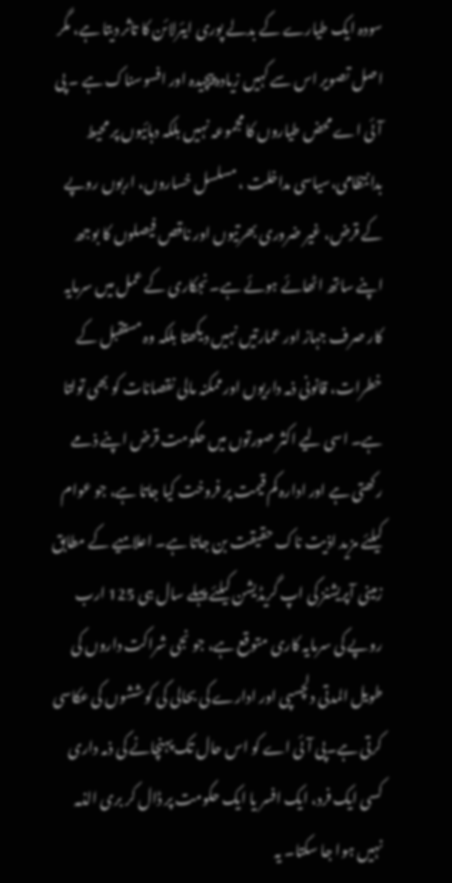سودہ ایک طیارے کے بدلے پوری ایئرلائن کا تاثر دیتا ہے، مگر اصل تصویر اس سے کہیں زیادہ پیچیدہ اور افسوسناک ہے ۔ پی آئی اے محض طیاروں کا مجموعہ نہیں بلکہ دہائیوں پر محیط بدانتظامی،سیاسی مداخلت ، مسلسل خساروں، اربوں روپے کے قرض، غیر ضروری بھرتیوں اور ناقص فیصلوں کا بوجھ اپنے ساتھ اٹھائے ہوئے ہے۔ نجکاری کے عمل میں سرمایہ کار صرف جہاز اور عمارتیں نہیں دیکھتا بلکہ وہ مستقبل کے خطرات، قانونی ذمہ داریوں اور ممکنہ مالی نقصانات کو بھی تولتا ہے۔ اسی لیے اکثر صورتوں میں حکومت قرض اپنے ذمے رکھتی ہے اور ادارہ کم قیمت پر فروخت کیا جاتا ہے، جو عوام کیلئے مزید اذیت ناک حقیقت بن جاتا ہے۔ اعلامیے کے مطابق زمینی آپریشنز کی اپ گریڈیشن کیلئے پہلے سال ہی 125 ارب روپے کی سرمایہ کاری متوقع ہے، جو نجی شراکت داروں کی طویل المدتی دلچسپی اور ادارے کی بحالی کی کوششوں کی عکاسی کرتی ہے۔پی آئی اے کو اس حال تک پہنچانے کی ذمہ داری کسی ایک فرد، ایک افسر یا ایک حکومت پر ڈال کر بری الذمہ نہیں ہوا جا سکتا۔ یہ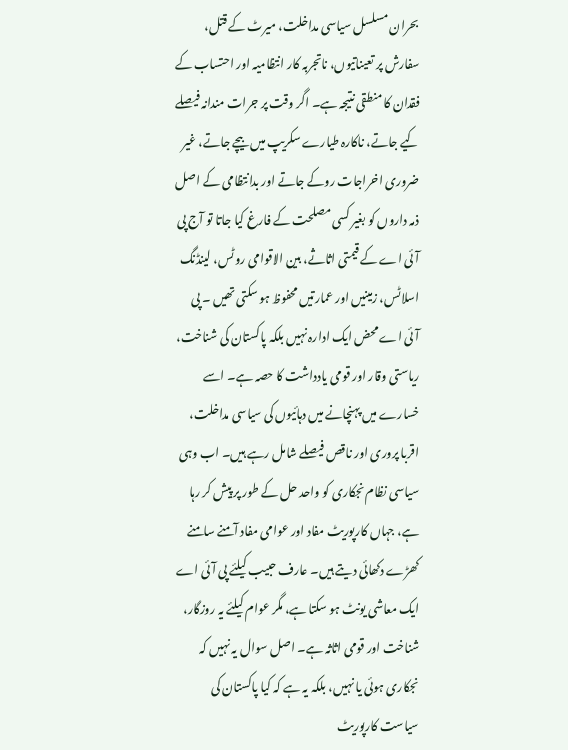بحران مسلسل سیاسی مداخلت، میرٹ کے قتل، سفارش پر تعیناتیوں، ناتجربہ کار انتظامیہ اور احتساب کے فقدان کا منطقی نتیجہ ہے۔ اگر وقت پر جرات مندانہ فیصلے کیے جاتے، ناکارہ طیارے سکریپ میں بیچے جاتے، غیر ضروری اخراجات روکے جاتے اور بدانتظامی کے اصل ذمہ داروں کو بغیر کسی مصلحت کے فارغ کیا جاتا تو آج پی آئی اے کے قیمتی اثاثے، بین الاقوامی روٹس، لینڈنگ اسلاٹس، زمینیں اور عمارتیں محفوظ ہو سکتی تھیں ۔ پی آئی اے محض ایک ادارہ نہیں بلکہ پاکستان کی شناخت، ریاستی وقار اور قومی یادداشت کا حصہ ہے۔ اسے خسارے میں پہنچانے میں دہائیوں کی سیاسی مداخلت، اقربا پروری اور ناقص فیصلے شامل رہے ہیں۔ اب وہی سیاسی نظام نجکاری کو واحد حل کے طور پر پیش کر رہا ہے، جہاں کارپوریٹ مفاد اور عوامی مفاد آمنے سامنے کھڑے دکھائی دیتے ہیں۔ عارف حبیب کیلئے پی آئی اے ایک معاشی یونٹ ہو سکتا ہے، مگر عوام کیلئے یہ روزگار، شناخت اور قومی اثاثہ ہے۔ اصل سوال یہ نہیں کہ نجکاری ہوئی یا نہیں، بلکہ یہ ہے کہ کیا پاکستان کی سیاست کارپوریٹ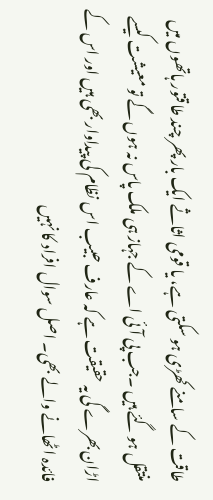طاقت کے سامنے کھڑی ہو سکتی ہے، یا قومی اثاثے ایک بار پھر چند طاقتور ہاتھوں میں منتقل ہو گئے ہیں ۔جب پی آئی اے کے جہاز ہی ملک پاس نہ ہوں گے تو معیشت کیسے اڑان بھرے گی یہ حقیقت ہے کہ عارف حبیب اس نظام کی پیداوار بھی ہیں اور اس کے فائدہ اٹھانے والے بھی۔ اصل سوال افراد کا نہیں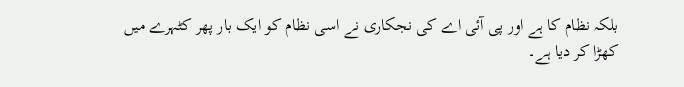بلکہ نظام کا ہے اور پی آئی اے کی نجکاری نے اسی نظام کو ایک بار پھر کٹہرے میں کھڑا کر دیا ہے۔